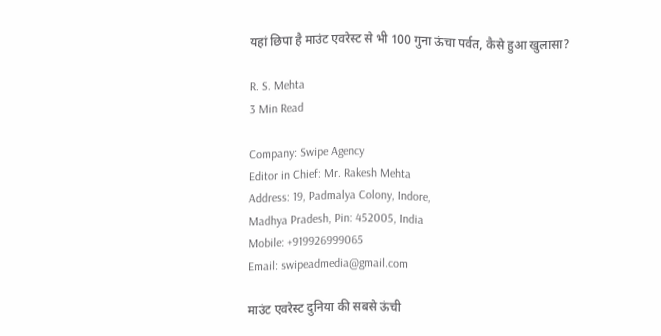यहां छिपा है माउंट एवरेस्ट से भी 100 गुना ऊंचा पर्वत, कैसे हुआ खुलासा?

R. S. Mehta
3 Min Read

Company: Swipe Agency
Editor in Chief: Mr. Rakesh Mehta
Address: 19, Padmalya Colony, Indore,
Madhya Pradesh, Pin: 452005, India
Mobile: +919926999065
Email: swipeadmedia@gmail.com

माउंट एवरेस्ट दुनिया की सबसे ऊंची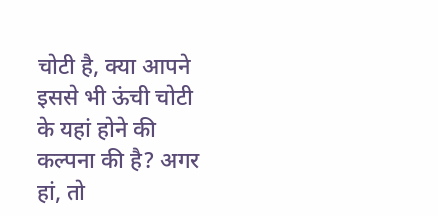चोटी है, क्या आपने इससे भी ऊंची चोटी के यहां होने की कल्पना की है? अगर हां, तो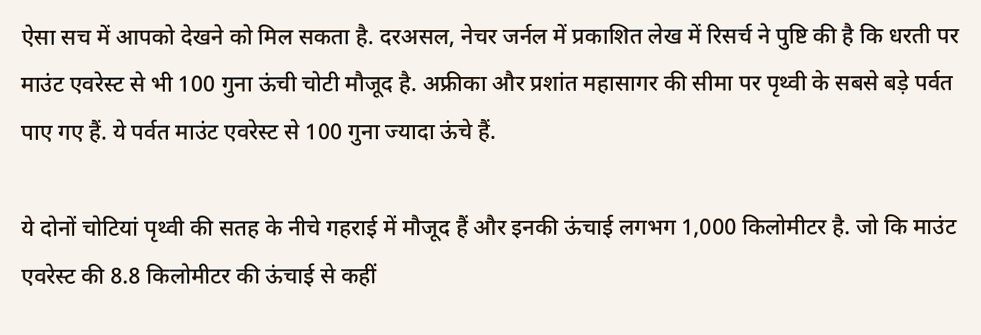ऐसा सच में आपको देखने को मिल सकता है. दरअसल, नेचर जर्नल में प्रकाशित लेख में रिसर्च ने पुष्टि की है कि धरती पर माउंट एवरेस्ट से भी 100 गुना ऊंची चोटी मौजूद है. अफ्रीका और प्रशांत महासागर की सीमा पर पृथ्वी के सबसे बड़े पर्वत पाए गए हैं. ये पर्वत माउंट एवरेस्ट से 100 गुना ज्यादा ऊंचे हैं.

ये दोनों चोटियां पृथ्वी की सतह के नीचे गहराई में मौजूद हैं और इनकी ऊंचाई लगभग 1,000 किलोमीटर है. जो कि माउंट एवरेस्ट की 8.8 किलोमीटर की ऊंचाई से कहीं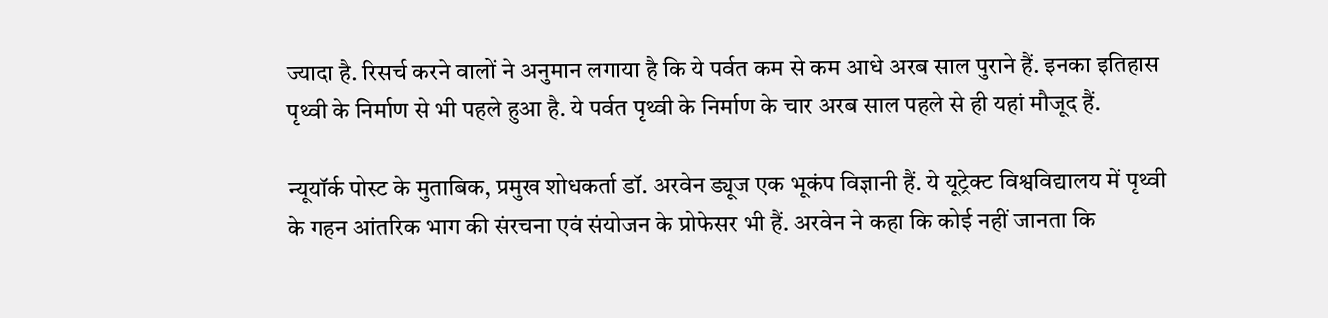ज्यादा है. रिसर्च करने वालों ने अनुमान लगाया है कि ये पर्वत कम से कम आधे अरब साल पुराने हैं. इनका इतिहास पृथ्वी के निर्माण से भी पहले हुआ है. ये पर्वत पृथ्वी के निर्माण के चार अरब साल पहले से ही यहां मौजूद हैं.

न्यूयॉर्क पोस्ट के मुताबिक, प्रमुख शोधकर्ता डॉ. अरवेन ड्यूज एक भूकंप विज्ञानी हैं. ये यूट्रेक्ट विश्वविद्यालय में पृथ्वी के गहन आंतरिक भाग की संरचना एवं संयोजन के प्रोफेसर भी हैं. अरवेन ने कहा कि कोई नहीं जानता कि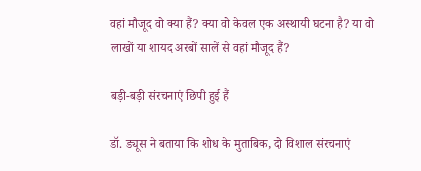वहां मौजूद वो क्या हैं? क्या वो केवल एक अस्थायी घटना है? या वो लाखों या शायद अरबों सालें से वहां मौजूद हैं?

बड़ी-बड़ी संरचनाएं छिपी हुई हैं

डॉ. ड्यूस ने बताया कि शोध के मुताबिक, दो विशाल संरचनाएं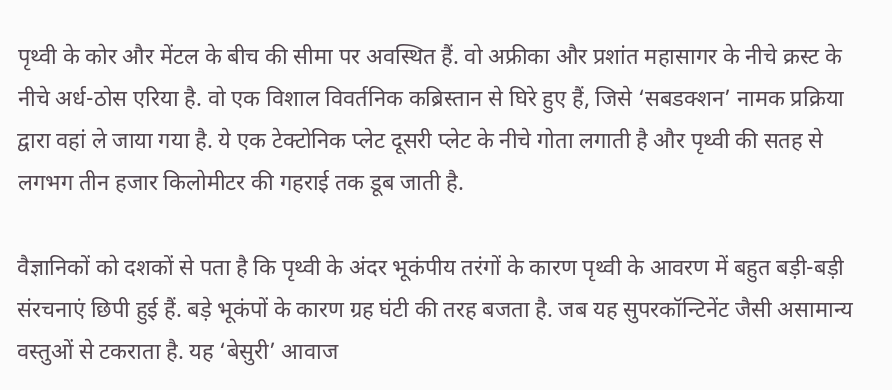पृथ्वी के कोर और मेंटल के बीच की सीमा पर अवस्थित हैं. वो अफ्रीका और प्रशांत महासागर के नीचे क्रस्ट के नीचे अर्ध-ठोस एरिया है. वो एक विशाल विवर्तनिक कब्रिस्तान से घिरे हुए हैं, जिसे ‘सबडक्शन’ नामक प्रक्रिया द्वारा वहां ले जाया गया है. ये एक टेक्टोनिक प्लेट दूसरी प्लेट के नीचे गोता लगाती है और पृथ्वी की सतह से लगभग तीन हजार किलोमीटर की गहराई तक डूब जाती है.

वैज्ञानिकों को दशकों से पता है कि पृथ्वी के अंदर भूकंपीय तरंगों के कारण पृथ्वी के आवरण में बहुत बड़ी-बड़ी संरचनाएं छिपी हुई हैं. बड़े भूकंपों के कारण ग्रह घंटी की तरह बजता है. जब यह सुपरकॉन्टिनेंट जैसी असामान्य वस्तुओं से टकराता है. यह ‘बेसुरी’ आवाज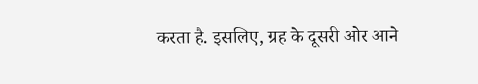करता है. इसलिए, ग्रह के दूसरी ओर आने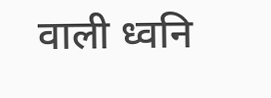वाली ध्वनि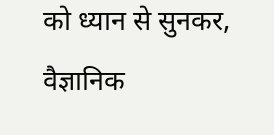को ध्यान से सुनकर, वैज्ञानिक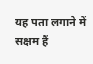यह पता लगाने में सक्षम हैं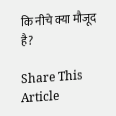कि नीचे क्या मौजूद है?

Share This Article